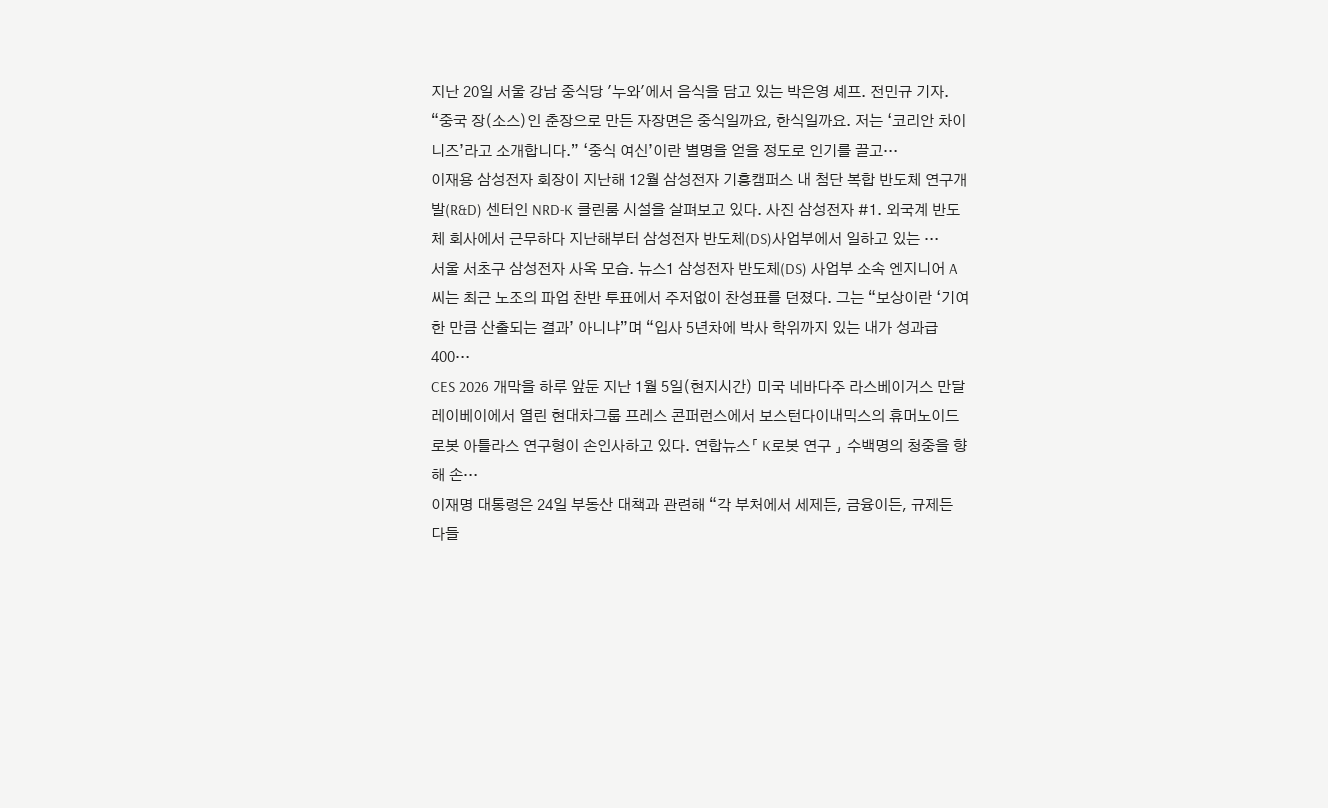지난 20일 서울 강남 중식당 '누와'에서 음식을 담고 있는 박은영 셰프. 전민규 기자. “중국 장(소스)인 춘장으로 만든 자장면은 중식일까요, 한식일까요. 저는 ‘코리안 차이니즈’라고 소개합니다.” ‘중식 여신’이란 별명을 얻을 정도로 인기를 끌고…
이재용 삼성전자 회장이 지난해 12월 삼성전자 기흥캠퍼스 내 첨단 복합 반도체 연구개발(R&D) 센터인 NRD-K 클린룸 시설을 살펴보고 있다. 사진 삼성전자 #1. 외국계 반도체 회사에서 근무하다 지난해부터 삼성전자 반도체(DS)사업부에서 일하고 있는 …
서울 서초구 삼성전자 사옥 모습. 뉴스1 삼성전자 반도체(DS) 사업부 소속 엔지니어 A씨는 최근 노조의 파업 찬반 투표에서 주저없이 찬성표를 던졌다. 그는 “보상이란 ‘기여한 만큼 산출되는 결과’ 아니냐”며 “입사 5년차에 박사 학위까지 있는 내가 성과급 400…
CES 2026 개막을 하루 앞둔 지난 1월 5일(현지시간) 미국 네바다주 라스베이거스 만달레이베이에서 열린 현대차그룹 프레스 콘퍼런스에서 보스턴다이내믹스의 휴머노이드 로봇 아틀라스 연구형이 손인사하고 있다. 연합뉴스「 K로봇 연구 」 수백명의 청중을 향해 손…
이재명 대통령은 24일 부동산 대책과 관련해 “각 부처에서 세제든, 금융이든, 규제든 다들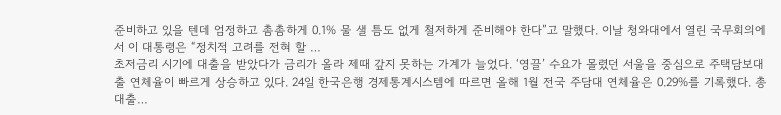준비하고 있을 텐데 엄정하고 촘촘하게 0.1% 물 샐 틈도 없게 철저하게 준비해야 한다”고 말했다. 이날 청와대에서 열린 국무회의에서 이 대통령은 “정치적 고려를 전혀 할 …
초저금리 시기에 대출을 받았다가 금리가 올라 제때 갚지 못하는 가계가 늘었다. ‘영끌’ 수요가 몰렸던 서울을 중심으로 주택담보대출 연체율이 빠르게 상승하고 있다. 24일 한국은행 경제통계시스템에 따르면 올해 1월 전국 주담대 연체율은 0.29%를 기록했다. 총대출…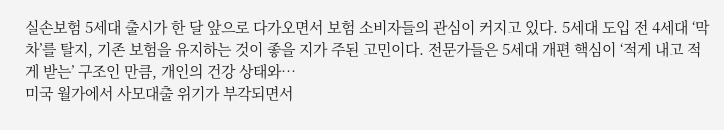실손보험 5세대 출시가 한 달 앞으로 다가오면서 보험 소비자들의 관심이 커지고 있다. 5세대 도입 전 4세대 ‘막차’를 탈지, 기존 보험을 유지하는 것이 좋을 지가 주된 고민이다. 전문가들은 5세대 개편 핵심이 ‘적게 내고 적게 받는’ 구조인 만큼, 개인의 건강 상태와…
미국 월가에서 사모대출 위기가 부각되면서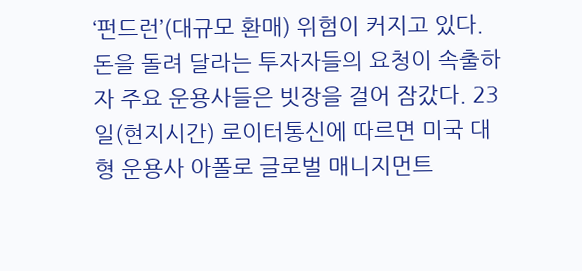‘펀드런’(대규모 환매) 위험이 커지고 있다. 돈을 돌려 달라는 투자자들의 요청이 속출하자 주요 운용사들은 빗장을 걸어 잠갔다. 23일(현지시간) 로이터통신에 따르면 미국 대형 운용사 아폴로 글로벌 매니지먼트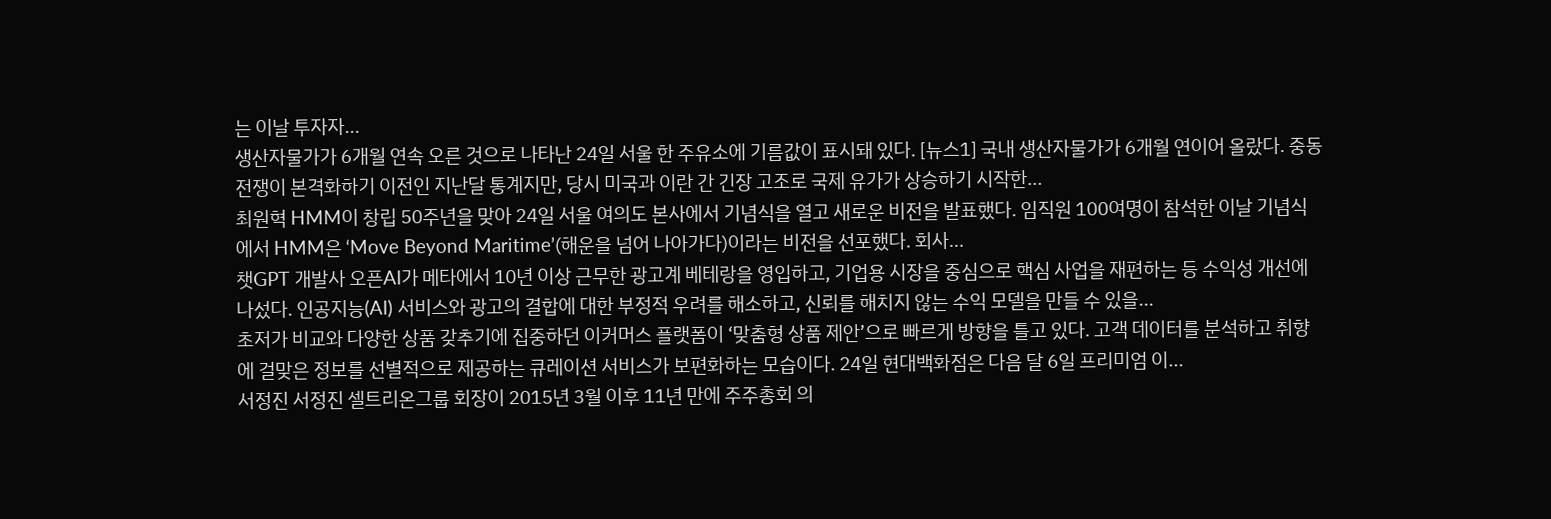는 이날 투자자…
생산자물가가 6개월 연속 오른 것으로 나타난 24일 서울 한 주유소에 기름값이 표시돼 있다. [뉴스1] 국내 생산자물가가 6개월 연이어 올랐다. 중동 전쟁이 본격화하기 이전인 지난달 통계지만, 당시 미국과 이란 간 긴장 고조로 국제 유가가 상승하기 시작한…
최원혁 HMM이 창립 50주년을 맞아 24일 서울 여의도 본사에서 기념식을 열고 새로운 비전을 발표했다. 임직원 100여명이 참석한 이날 기념식에서 HMM은 ‘Move Beyond Maritime’(해운을 넘어 나아가다)이라는 비전을 선포했다. 회사…
챗GPT 개발사 오픈AI가 메타에서 10년 이상 근무한 광고계 베테랑을 영입하고, 기업용 시장을 중심으로 핵심 사업을 재편하는 등 수익성 개선에 나섰다. 인공지능(AI) 서비스와 광고의 결합에 대한 부정적 우려를 해소하고, 신뢰를 해치지 않는 수익 모델을 만들 수 있을…
초저가 비교와 다양한 상품 갖추기에 집중하던 이커머스 플랫폼이 ‘맞춤형 상품 제안’으로 빠르게 방향을 틀고 있다. 고객 데이터를 분석하고 취향에 걸맞은 정보를 선별적으로 제공하는 큐레이션 서비스가 보편화하는 모습이다. 24일 현대백화점은 다음 달 6일 프리미엄 이…
서정진 서정진 셀트리온그룹 회장이 2015년 3월 이후 11년 만에 주주총회 의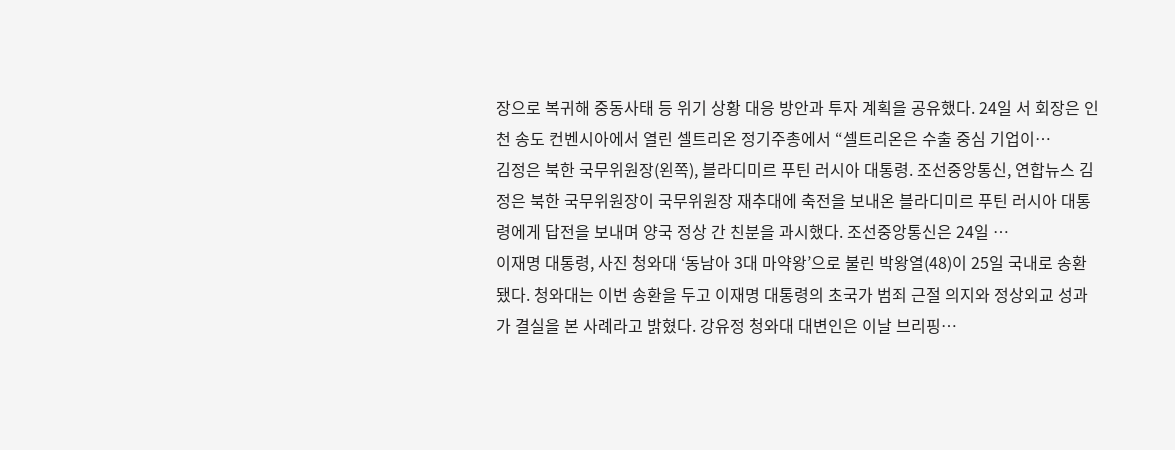장으로 복귀해 중동사태 등 위기 상황 대응 방안과 투자 계획을 공유했다. 24일 서 회장은 인천 송도 컨벤시아에서 열린 셀트리온 정기주총에서 “셀트리온은 수출 중심 기업이…
김정은 북한 국무위원장(왼쪽), 블라디미르 푸틴 러시아 대통령. 조선중앙통신, 연합뉴스 김정은 북한 국무위원장이 국무위원장 재추대에 축전을 보내온 블라디미르 푸틴 러시아 대통령에게 답전을 보내며 양국 정상 간 친분을 과시했다. 조선중앙통신은 24일 …
이재명 대통령, 사진 청와대 ‘동남아 3대 마약왕’으로 불린 박왕열(48)이 25일 국내로 송환됐다. 청와대는 이번 송환을 두고 이재명 대통령의 초국가 범죄 근절 의지와 정상외교 성과가 결실을 본 사례라고 밝혔다. 강유정 청와대 대변인은 이날 브리핑…